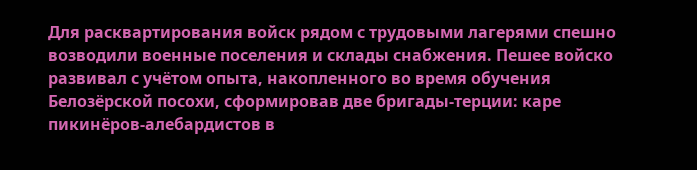Для расквартирования войск рядом с трудовыми лагерями спешно возводили военные поселения и склады снабжения. Пешее войско развивал с учётом опыта, накопленного во время обучения Белозёрской посохи, сформировав две бригады-терции: каре пикинёров-алебардистов в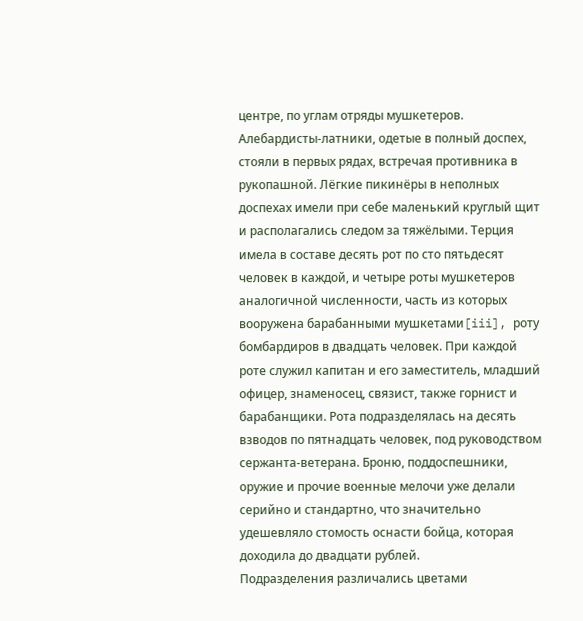центре, по углам отряды мушкетеров. Алебардисты-латники, одетые в полный доспех, стояли в первых рядах, встречая противника в рукопашной. Лёгкие пикинёры в неполных доспехах имели при себе маленький круглый щит и располагались следом за тяжёлыми. Терция имела в составе десять рот по сто пятьдесят человек в каждой, и четыре роты мушкетеров аналогичной численности, часть из которых вооружена барабанными мушкетами[iii], роту бомбардиров в двадцать человек. При каждой роте служил капитан и его заместитель, младший офицер, знаменосец, связист, также горнист и барабанщики. Рота подразделялась на десять взводов по пятнадцать человек, под руководством сержанта-ветерана. Броню, поддоспешники, оружие и прочие военные мелочи уже делали серийно и стандартно, что значительно удешевляло стомость оснасти бойца, которая доходила до двадцати рублей.
Подразделения различались цветами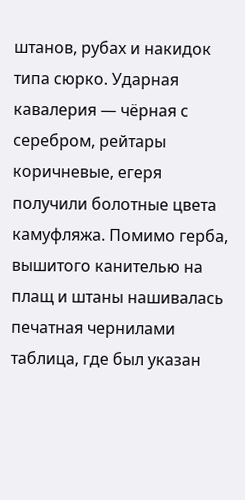штанов, рубах и накидок типа сюрко. Ударная кавалерия — чёрная с серебром, рейтары коричневые, егеря получили болотные цвета камуфляжа. Помимо герба, вышитого канителью на плащ и штаны нашивалась печатная чернилами таблица, где был указан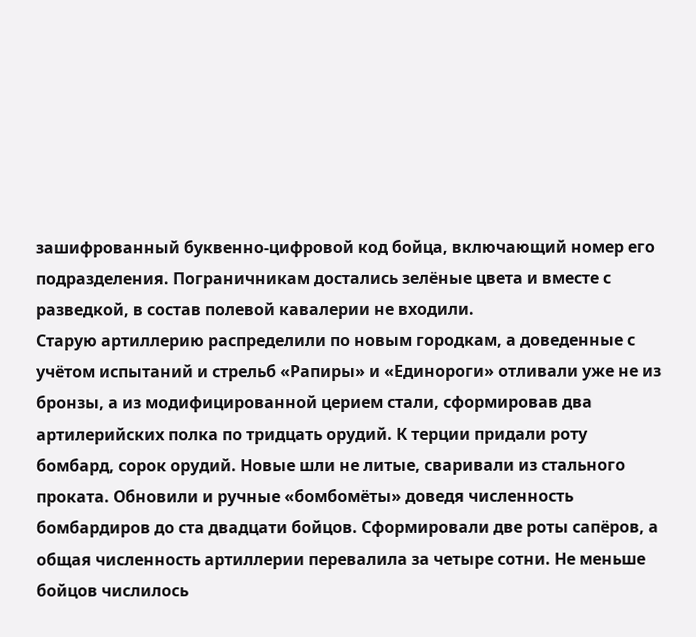зашифрованный буквенно-цифровой код бойца, включающий номер его подразделения. Пограничникам достались зелёные цвета и вместе с разведкой, в состав полевой кавалерии не входили.
Старую артиллерию распределили по новым городкам, а доведенные с учётом испытаний и стрельб «Рапиры» и «Единороги» отливали уже не из бронзы, а из модифицированной церием стали, сформировав два артилерийских полка по тридцать орудий. К терции придали роту бомбард, сорок орудий. Новые шли не литые, сваривали из стального проката. Обновили и ручные «бомбомёты» доведя численность бомбардиров до ста двадцати бойцов. Сформировали две роты сапёров, а общая численность артиллерии перевалила за четыре сотни. Не меньше бойцов числилось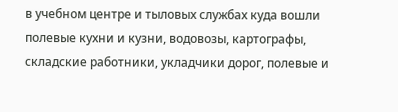в учебном центре и тыловых службах куда вошли полевые кухни и кузни, водовозы, картографы, складские работники, укладчики дорог, полевые и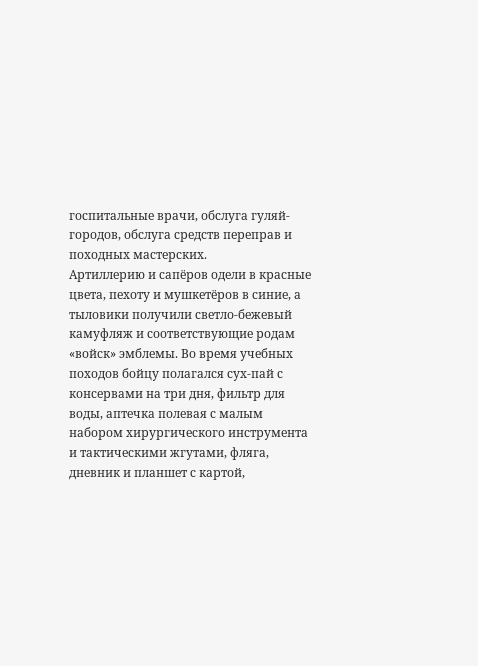госпитальные врачи, обслуга гуляй-городов, обслуга средств переправ и походных мастерских.
Артиллерию и сапёров одели в красные цвета, пехоту и мушкетёров в синие, а тыловики получили светло-бежевый камуфляж и соответствующие родам «войск» эмблемы. Во время учебных походов бойцу полагался сух-пай с консервами на три дня, фильтр для воды, аптечка полевая с малым набором хирургического инструмента и тактическими жгутами, фляга, дневник и планшет с картой,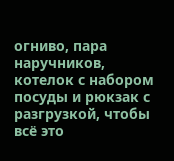огниво, пара наручников, котелок с набором посуды и рюкзак с разгрузкой, чтобы всё это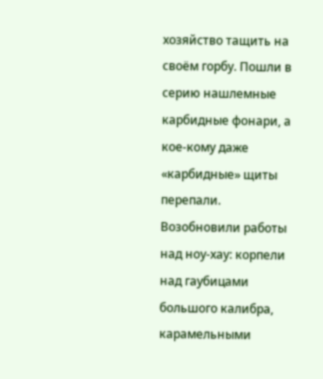хозяйство тащить на своём горбу. Пошли в серию нашлемные карбидные фонари, а кое-кому даже «карбидные» щиты перепали. Возобновили работы над ноу-хау: корпели над гаубицами большого калибра, карамельными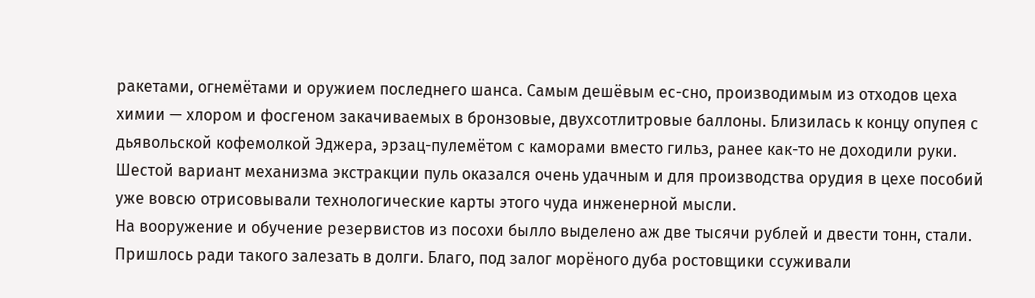ракетами, огнемётами и оружием последнего шанса. Самым дешёвым ес-сно, производимым из отходов цеха химии — хлором и фосгеном закачиваемых в бронзовые, двухсотлитровые баллоны. Близилась к концу опупея с дьявольской кофемолкой Эджера, эрзац-пулемётом с каморами вместо гильз, ранее как-то не доходили руки. Шестой вариант механизма экстракции пуль оказался очень удачным и для производства орудия в цехе пособий уже вовсю отрисовывали технологические карты этого чуда инженерной мысли.
На вооружение и обучение резервистов из посохи былло выделено аж две тысячи рублей и двести тонн, стали. Пришлось ради такого залезать в долги. Благо, под залог морёного дуба ростовщики ссуживали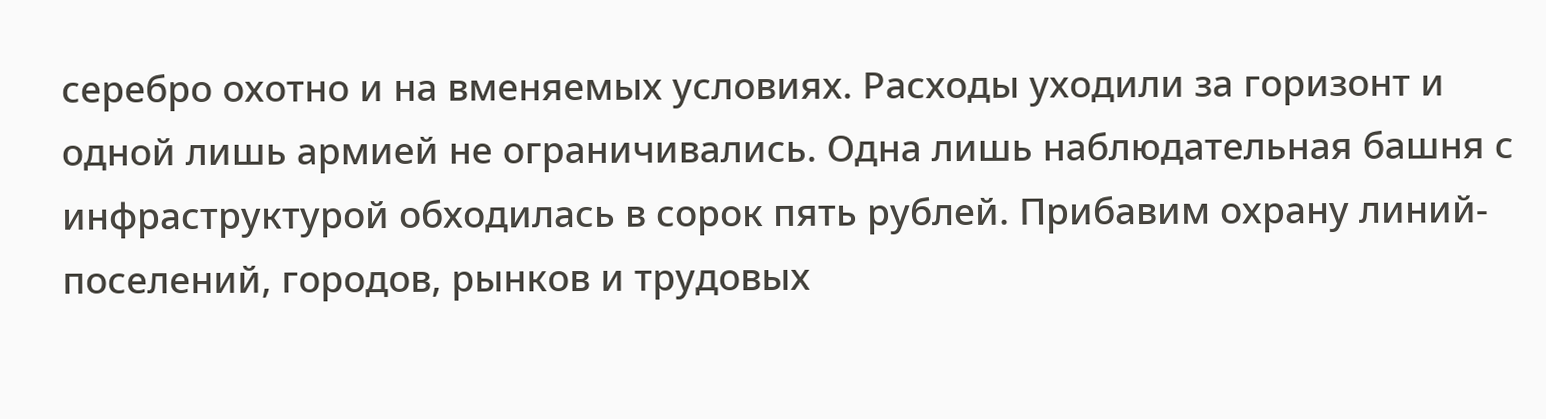серебро охотно и на вменяемых условиях. Расходы уходили за горизонт и одной лишь армией не ограничивались. Одна лишь наблюдательная башня с инфраструктурой обходилась в сорок пять рублей. Прибавим охрану линий-поселений, городов, рынков и трудовых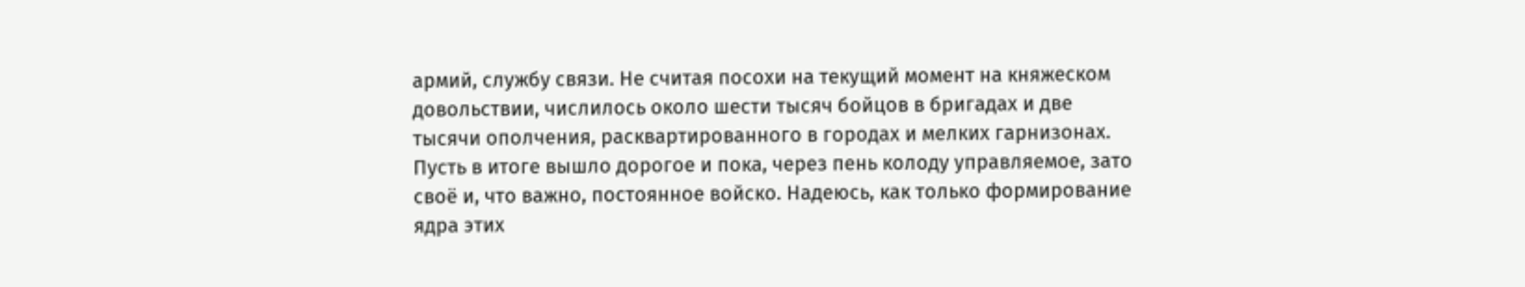армий, службу связи. Не считая посохи на текущий момент на княжеском довольствии, числилось около шести тысяч бойцов в бригадах и две тысячи ополчения, расквартированного в городах и мелких гарнизонах.
Пусть в итоге вышло дорогое и пока, через пень колоду управляемое, зато своё и, что важно, постоянное войско. Надеюсь, как только формирование ядра этих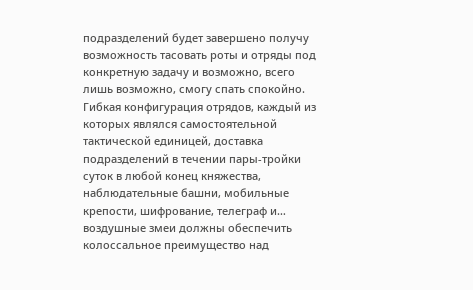подразделений будет завершено получу возможность тасовать роты и отряды под конкретную задачу и возможно, всего лишь возможно, смогу спать спокойно. Гибкая конфигурация отрядов, каждый из которых являлся самостоятельной тактической единицей, доставка подразделений в течении пары-тройки суток в любой конец княжества, наблюдательные башни, мобильные крепости, шифрование, телеграф и… воздушные змеи должны обеспечить колоссальное преимущество над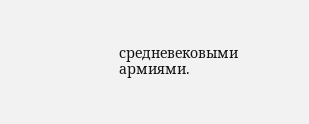средневековыми армиями.